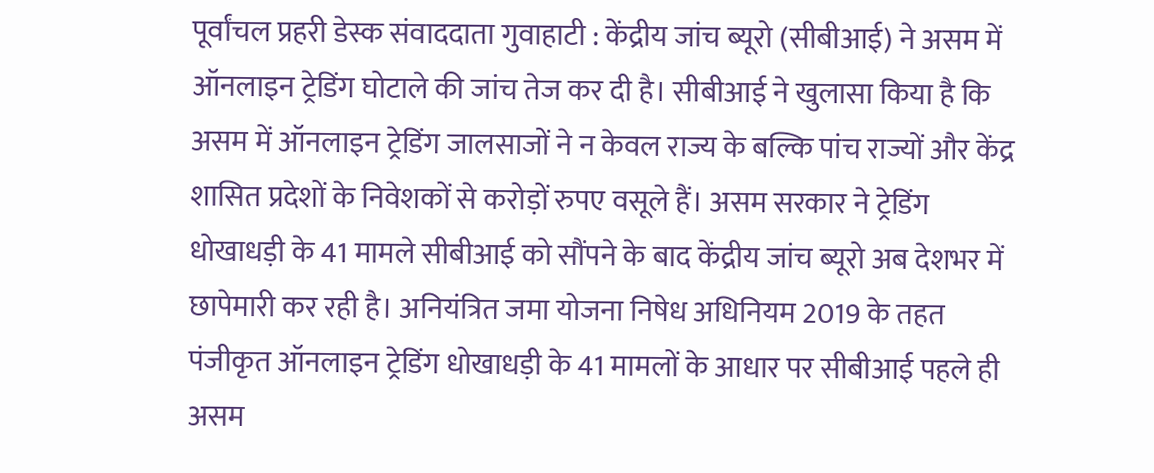पूर्वांचल प्रहरी डेस्क संवाददाता गुवाहाटी : केंद्रीय जांच ब्यूरो (सीबीआई) ने असम में ऑनलाइन ट्रेडिंग घोटाले की जांच तेज कर दी है। सीबीआई ने खुलासा किया है कि असम में ऑनलाइन ट्रेडिंग जालसाजों ने न केवल राज्य के बल्कि पांच राज्यों और केंद्र शासित प्रदेशों के निवेशकों से करोड़ों रुपए वसूले हैं। असम सरकार ने ट्रेडिंग धोखाधड़ी के 41 मामले सीबीआई को सौंपने के बाद केंद्रीय जांच ब्यूरो अब देशभर में छापेमारी कर रही है। अनियंत्रित जमा योजना निषेध अधिनियम 2019 के तहत पंजीकृत ऑनलाइन ट्रेडिंग धोखाधड़ी के 41 मामलों के आधार पर सीबीआई पहले ही असम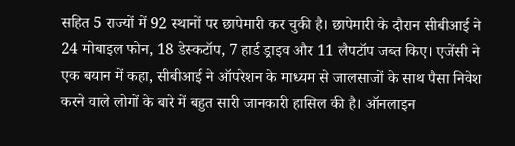सहित 5 राज्यों में 92 स्थानों पर छापेमारी कर चुकी है। छापेमारी के दौरान सीबीआई ने 24 मोबाइल फोन, 18 डेस्कटॉप, 7 हार्ड ड्राइव और 11 लैपटॉप जब्त किए। एजेंसी ने एक बयान में कहा, सीबीआई ने ऑपरेशन के माध्यम से जालसाजों के साथ पैसा निवेश करने वाले लोगों के बारे में बहुत सारी जानकारी हासिल की है। ऑनलाइन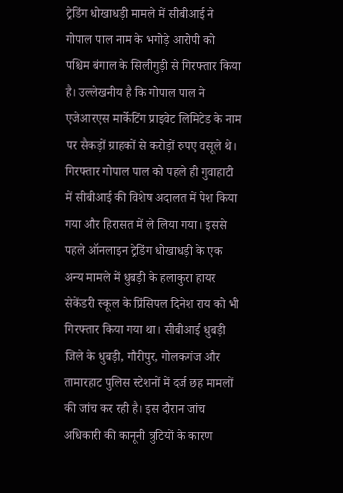ट्रेडिंग धोखाधड़ी मामले में सीबीआई ने गोपाल पाल नाम के भगोड़े आरोपी को पश्चिम बंगाल के सिलीगुड़ी से गिरफ्तार किया है। उल्लेखनीय है कि गोपाल पाल ने एजेआरएस मार्केटिंग प्राइवेट लिमिटेड के नाम पर सैकड़ों ग्राहकों से करोड़ों रुपए वसूले थे। गिरफ्तार गोपाल पाल को पहले ही गुवाहाटी में सीबीआई की विशेष अदालत में पेश किया गया और हिरासत में ले लिया गया। इससे पहले ऑनलाइन ट्रेडिंग धोखाधड़ी के एक अन्य मामले में धुबड़ी के हलाकुरा हायर सेकेंडरी स्कूल के प्रिंसिपल दिनेश राय को भी गिरफ्तार किया गया था। सीबीआई धुबड़ी जिले के धुबड़ी, गौरीपुर, गोलकगंज और तामारहाट पुलिस स्टेशनों में दर्ज छह मामलों की जांच कर रही है। इस दौरान जांच अधिकारी की कानूनी त्रुटियों के कारण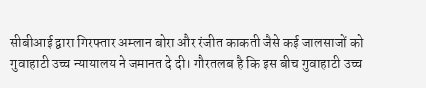सीबीआई द्वारा गिरफ्तार अम्लान बोरा और रंजीत काकती जैसे कई जालसाजों को गुवाहाटी उच्च न्यायालय ने जमानत दे दी। गौरतलब है कि इस बीच गुवाहाटी उच्च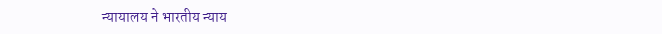न्यायालय ने भारतीय न्याय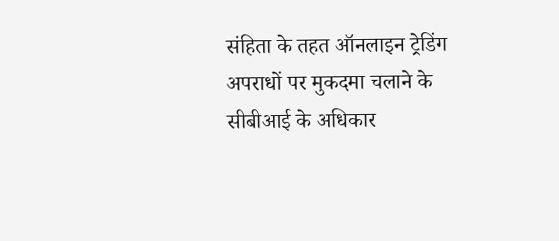संहिता के तहत ऑनलाइन ट्रेडिंग अपराधों पर मुकदमा चलाने के सीबीआई के अधिकार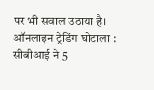पर भी सवाल उठाया है।
ऑनलाइन ट्रेडिंग घोटाला : सीबीआई ने 5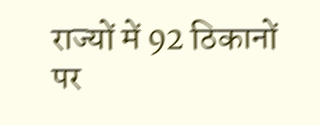राज्यों में 92 ठिकानों पर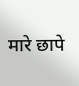मारे छापे